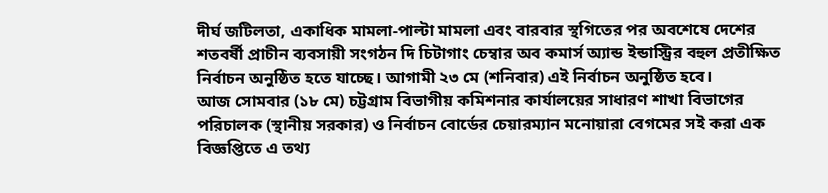দীর্ঘ জটিলতা, একাধিক মামলা-পাল্টা মামলা এবং বারবার স্থগিতের পর অবশেষে দেশের শতবর্ষী প্রাচীন ব্যবসায়ী সংগঠন দি চিটাগাং চেম্বার অব কমার্স অ্যান্ড ইন্ডাস্ট্রির বহুল প্রতীক্ষিত নির্বাচন অনুষ্ঠিত হতে যাচ্ছে। আগামী ২৩ মে (শনিবার) এই নির্বাচন অনুষ্ঠিত হবে।
আজ সোমবার (১৮ মে) চট্টগ্রাম বিভাগীয় কমিশনার কার্যালয়ের সাধারণ শাখা বিভাগের পরিচালক (স্থানীয় সরকার) ও নির্বাচন বোর্ডের চেয়ারম্যান মনোয়ারা বেগমের সই করা এক বিজ্ঞপ্তিতে এ তথ্য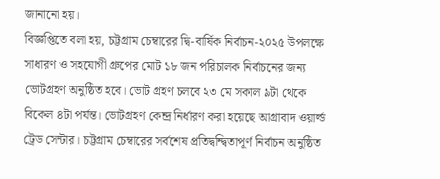জানানো হয়।
বিজ্ঞপ্তিতে বলা হয়, চট্টগ্রাম চেম্বারের দ্বি-বার্ষিক নির্বাচন-২০২৫ উপলক্ষে সাধারণ ও সহযোগী গ্রুপের মোট ১৮ জন পরিচালক নির্বাচনের জন্য ভোটগ্রহণ অনুষ্ঠিত হবে। ভোট গ্রহণ চলবে ২৩ মে সকাল ৯টা থেকে বিকেল ৪টা পর্যন্ত। ভোটগ্রহণ কেন্দ্র নির্ধারণ করা হয়েছে আগ্রাবাদ ওয়ার্ল্ড ট্রেড সেন্টার। চট্টগ্রাম চেম্বারের সর্বশেষ প্রতিদ্বন্দ্বিতাপূর্ণ নির্বাচন অনুষ্ঠিত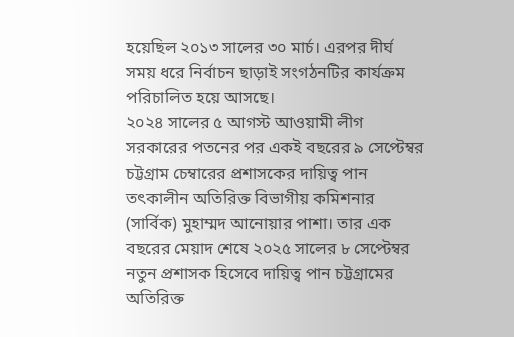হয়েছিল ২০১৩ সালের ৩০ মার্চ। এরপর দীর্ঘ সময় ধরে নির্বাচন ছাড়াই সংগঠনটির কার্যক্রম পরিচালিত হয়ে আসছে।
২০২৪ সালের ৫ আগস্ট আওয়ামী লীগ সরকারের পতনের পর একই বছরের ৯ সেপ্টেম্বর চট্টগ্রাম চেম্বারের প্রশাসকের দায়িত্ব পান তৎকালীন অতিরিক্ত বিভাগীয় কমিশনার (সার্বিক) মুহাম্মদ আনোয়ার পাশা। তার এক বছরের মেয়াদ শেষে ২০২৫ সালের ৮ সেপ্টেম্বর নতুন প্রশাসক হিসেবে দায়িত্ব পান চট্টগ্রামের অতিরিক্ত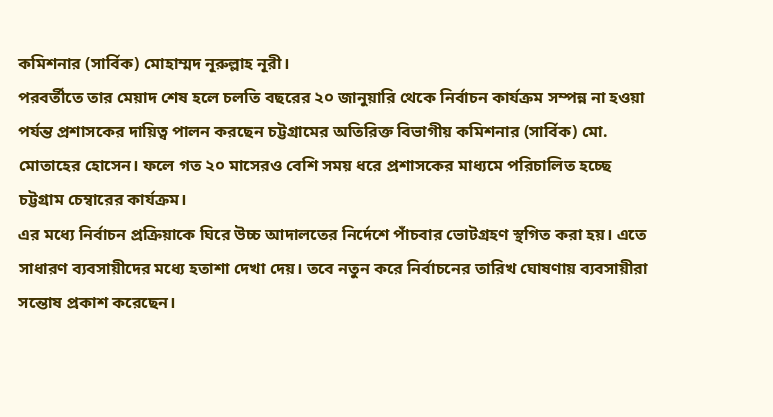কমিশনার (সার্বিক) মোহাম্মদ নূরুল্লাহ নূরী।
পরবর্তীতে তার মেয়াদ শেষ হলে চলতি বছরের ২০ জানুয়ারি থেকে নির্বাচন কার্যক্রম সম্পন্ন না হওয়া পর্যন্ত প্রশাসকের দায়িত্ব পালন করছেন চট্টগ্রামের অতিরিক্ত বিভাগীয় কমিশনার (সার্বিক) মো. মোতাহের হোসেন। ফলে গত ২০ মাসেরও বেশি সময় ধরে প্রশাসকের মাধ্যমে পরিচালিত হচ্ছে চট্টগ্রাম চেম্বারের কার্যক্রম।
এর মধ্যে নির্বাচন প্রক্রিয়াকে ঘিরে উচ্চ আদালতের নির্দেশে পাঁচবার ভোটগ্রহণ স্থগিত করা হয়। এতে সাধারণ ব্যবসায়ীদের মধ্যে হতাশা দেখা দেয়। তবে নতুন করে নির্বাচনের তারিখ ঘোষণায় ব্যবসায়ীরা সন্তোষ প্রকাশ করেছেন।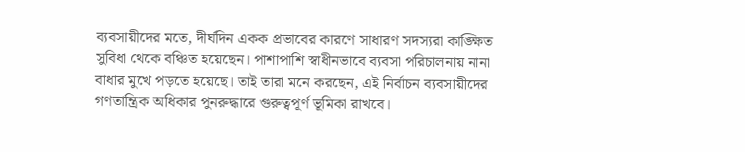ব্যবসায়ীদের মতে, দীর্ঘদিন একক প্রভাবের কারণে সাধারণ সদস্যরা কাঙ্ক্ষিত সুবিধা থেকে বঞ্চিত হয়েছেন। পাশাপাশি স্বাধীনভাবে ব্যবসা পরিচালনায় নানা বাধার মুখে পড়তে হয়েছে। তাই তারা মনে করছেন, এই নির্বাচন ব্যবসায়ীদের গণতান্ত্রিক অধিকার পুনরুদ্ধারে গুরুত্বপূর্ণ ভূমিকা রাখবে।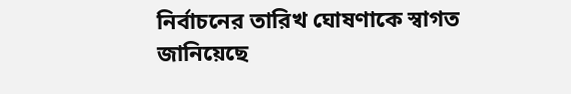নির্বাচনের তারিখ ঘোষণাকে স্বাগত জানিয়েছে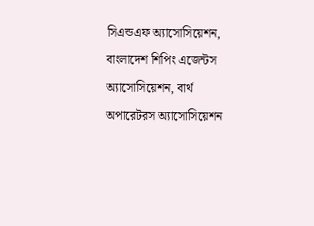সিএন্ডএফ অ্যাসোসিয়েশন, বাংলাদেশ শিপিং এজেন্টস অ্যাসোসিয়েশন, বার্থ অপারেটরস অ্যাসোসিয়েশন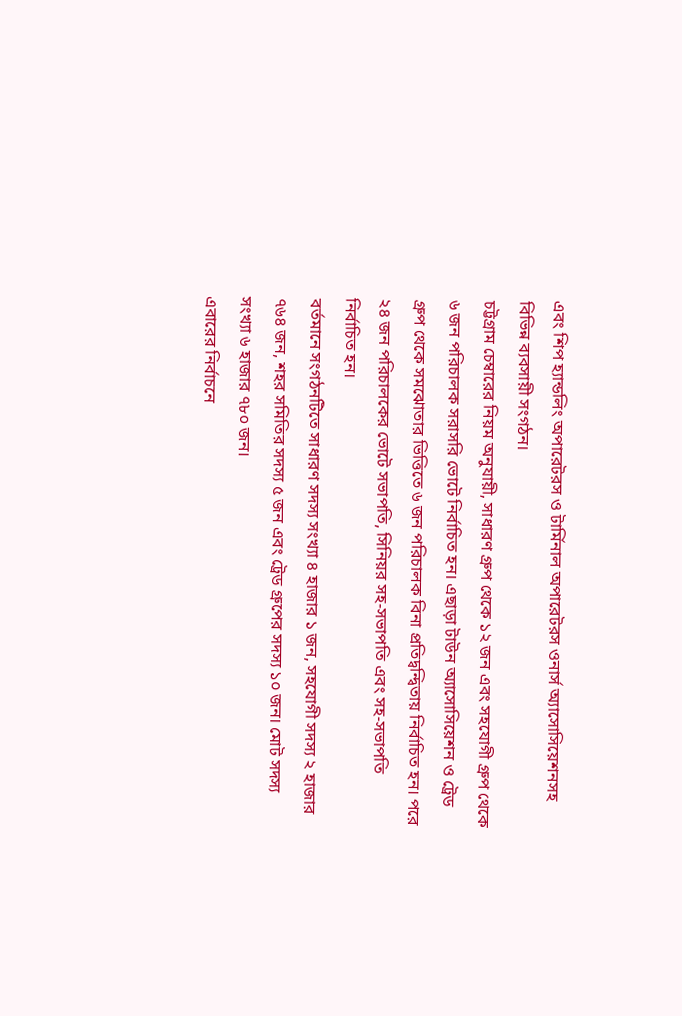এবং শিপ হ্যান্ডলিং অপারেটরস ও টার্মিনাল অপারেটরস ওনার্স অ্যাসোসিয়েশনসহ বিভিন্ন ব্যবসায়ী সংগঠন।
চট্টগ্রাম চেম্বারের নিয়ম অনুযায়ী, সাধারণ গ্রুপ থেকে ১২ জন এবং সহযোগী গ্রুপ থেকে ৬ জন পরিচালক সরাসরি ভোটে নির্বাচিত হন। এছাড়া টাউন অ্যাসোসিয়েশন ও ট্রেড গ্রুপ থেকে সমঝোতার ভিত্তিতে ৬ জন পরিচালক বিনা প্রতিদ্বন্দ্বিতায় নির্বাচিত হন। পরে ২৪ জন পরিচালকের ভোটে সভাপতি, সিনিয়র সহ-সভাপতি এবং সহ-সভাপতি নির্বাচিত হন।
বর্তমানে সংগঠনটিতে সাধারণ সদস্য সংখ্যা ৪ হাজার ১ জন, সহযোগী সদস্য ২ হাজার ৭৬৪ জন, শহর সমিতির সদস্য ৫ জন এবং ট্রেড গ্রুপের সদস্য ১০ জন। মোট সদস্য সংখ্যা ৬ হাজার ৭৮০ জন।
এবারের নির্বাচনে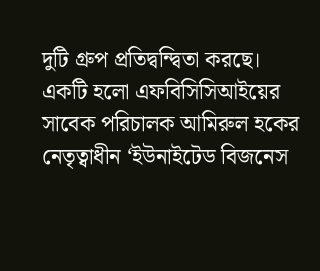দুটি গ্রুপ প্রতিদ্বন্দ্বিতা করছে। একটি হলো এফবিসিসিআইয়ের সাবেক পরিচালক আমিরুল হকের নেতৃত্বাধীন ‘ইউনাইটেড বিজনেস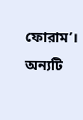ফোরাম’। অন্যটি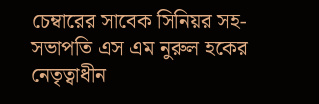চেম্বারের সাবেক সিনিয়র সহ-সভাপতি এস এম নুরুল হকের নেতৃত্বাধীন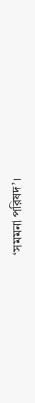‘সমমনা পরিষদ’।